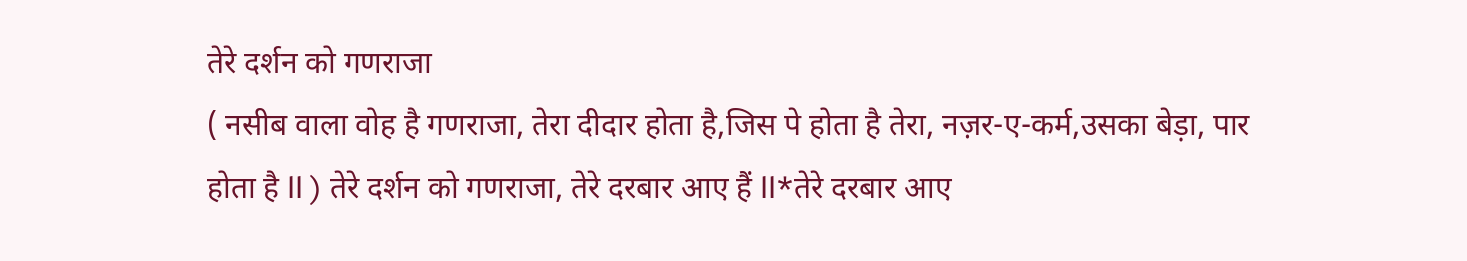तेरे दर्शन को गणराजा
( नसीब वाला वोह है गणराजा, तेरा दीदार होता है,जिस पे होता है तेरा, नज़र-ए-कर्म,उसका बेड़ा, पार होता है ll ) तेरे दर्शन को गणराजा, तेरे दरबार आए हैं ll*तेरे दरबार आए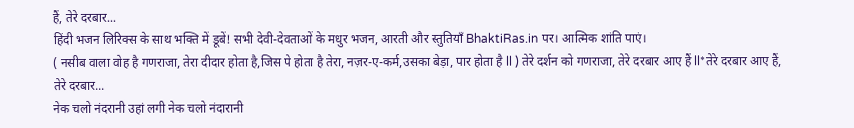हैं, तेरे दरबार...
हिंदी भजन लिरिक्स के साथ भक्ति में डूबें! सभी देवी-देवताओं के मधुर भजन, आरती और स्तुतियाँ BhaktiRas.in पर। आत्मिक शांति पाएं।
( नसीब वाला वोह है गणराजा, तेरा दीदार होता है,जिस पे होता है तेरा, नज़र-ए-कर्म,उसका बेड़ा, पार होता है ll ) तेरे दर्शन को गणराजा, तेरे दरबार आए हैं ll*तेरे दरबार आए हैं, तेरे दरबार...
नेक चलो नंदरानी उहां लगी नेक चलो नंदारानी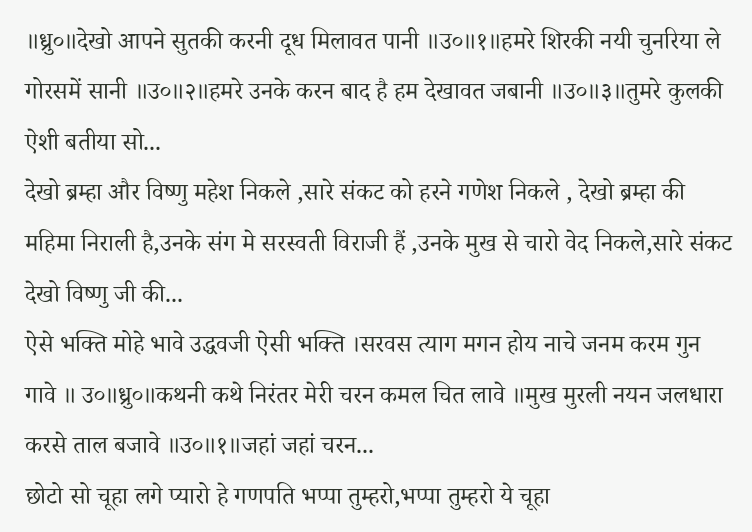॥ध्रु०॥देखो आपने सुतकी करनी दूध मिलावत पानी ॥उ०॥१॥हमरे शिरकी नयी चुनरिया ले गोरसमें सानी ॥उ०॥२॥हमरे उनके करन बाद है हम देखावत जबानी ॥उ०॥३॥तुमरे कुलकी ऐशी बतीया सो...
देखो ब्रम्हा और विष्णु महेश निकले ,सारे संकट को हरने गणेश निकले , देखो ब्रम्हा की महिमा निराली है,उनके संग मे सरस्वती विराजी हैं ,उनके मुख से चारो वेद निकले,सारे संकट देखो विष्णु जी की...
ऐसे भक्ति मोहे भावे उद्धवजी ऐसी भक्ति ।सरवस त्याग मगन होय नाचे जनम करम गुन गावे ॥ उ०॥ध्रु०॥कथनी कथे निरंतर मेरी चरन कमल चित लावे ॥मुख मुरली नयन जलधारा करसे ताल बजावे ॥उ०॥१॥जहां जहां चरन...
छोटो सो चूहा लगे प्यारो हे गणपति भप्पा तुम्हरो,भप्पा तुम्हरो ये चूहा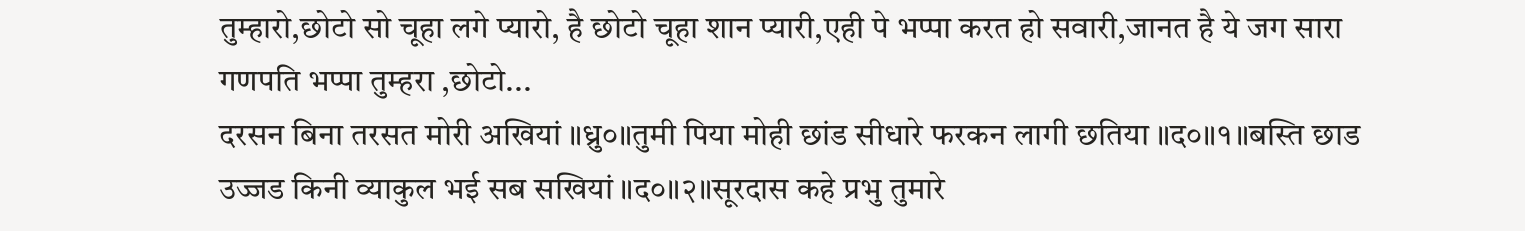तुम्हारो,छोटो सो चूहा लगे प्यारो, है छोटो चूहा शान प्यारी,एही पे भप्पा करत हो सवारी,जानत है ये जग सारा गणपति भप्पा तुम्हरा ,छोटो...
दरसन बिना तरसत मोरी अखियां ॥ध्रु०॥तुमी पिया मोही छांड सीधारे फरकन लागी छतिया ॥द०॥१॥बस्ति छाड उज्जड किनी व्याकुल भई सब सखियां ॥द०॥२॥सूरदास कहे प्रभु तुमारे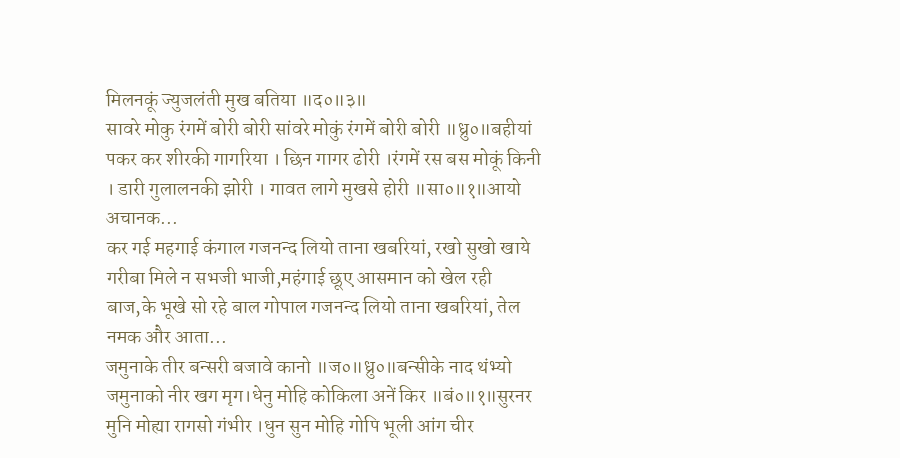मिलनकूं ज्युजलंती मुख बतिया ॥द०॥३॥
सावरे मोकु रंगमें बोरी बोरी सांवरे मोकुं रंगमें बोरी बोरी ॥ध्रु०॥बहीयां पकर कर शीरकी गागरिया । छिन गागर ढोरी ।रंगमें रस बस मोकूं किनी । डारी गुलालनकी झोरी । गावत लागे मुखसे होरी ॥सा०॥१॥आयो अचानक...
कर गई महगाई कंगाल गजनन्द लियो ताना खबरियां, रखो सुखो खाये गरीबा मिले न सभजी भाजी,महंगाई छूए आसमान को खेल रही बाज,के भूखे सो रहे बाल गोपाल गजनन्द लियो ताना खबरियां, तेल नमक और आता...
जमुनाके तीर बन्सरी बजावे कानो ॥ज०॥ध्रु०॥बन्सीके नाद थंभ्यो जमुनाको नीर खग मृग।धेनु मोहि कोकिला अनें किर ॥बं०॥१॥सुरनर मुनि मोह्या रागसो गंभीर ।धुन सुन मोहि गोपि भूली आंग चीर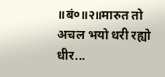॥बं०॥२॥मारुत तो अचल भयो धरी रह्यो धीर...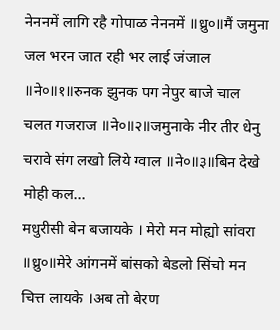नेननमें लागि रहै गोपाळ नेननमें ॥ध्रु०॥मैं जमुना जल भरन जात रही भर लाई जंजाल ॥ने०॥१॥रुनक झुनक पग नेपुर बाजे चाल चलत गजराज ॥ने०॥२॥जमुनाके नीर तीर धेनु चरावे संग लखो लिये ग्वाल ॥ने०॥३॥बिन देखे मोही कल...
मधुरीसी बेन बजायके । मेरो मन मोह्यो सांवरा ॥ध्रु०॥मेरे आंगनमें बांसको बेडलो सिंचो मन चित्त लायके ।अब तो बेरण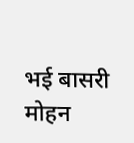भई बासरी मोहन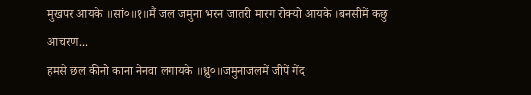मुखपर आयके ॥सां०॥१॥मैं जल जमुना भरन जातरी मारग रोक्यो आयके ।बनसीमें कछु आचरण...
हमसे छल कीनो काना नेनवा लगायके ॥ध्रु०॥जमुनाजलमें जीपें गेंद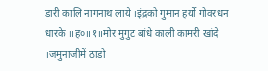डारी कालि नागनाथ लाये ।इंद्रको गुमान हर्यो गोवरधन धारके ॥ह०॥१॥मोर मुगुट बांधे काली कामरी खांदे ।जमुनाजीमें ठाडो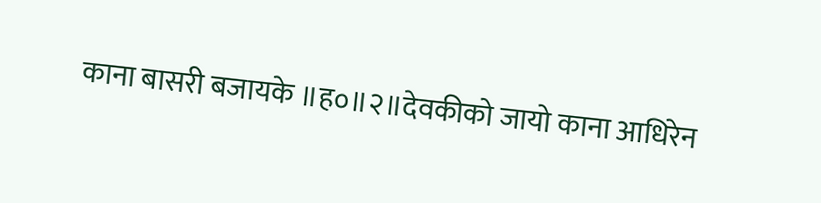काना बासरी बजायके ॥ह०॥२॥देवकीको जायो काना आधिरेन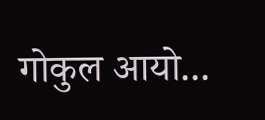गोकुल आयो...